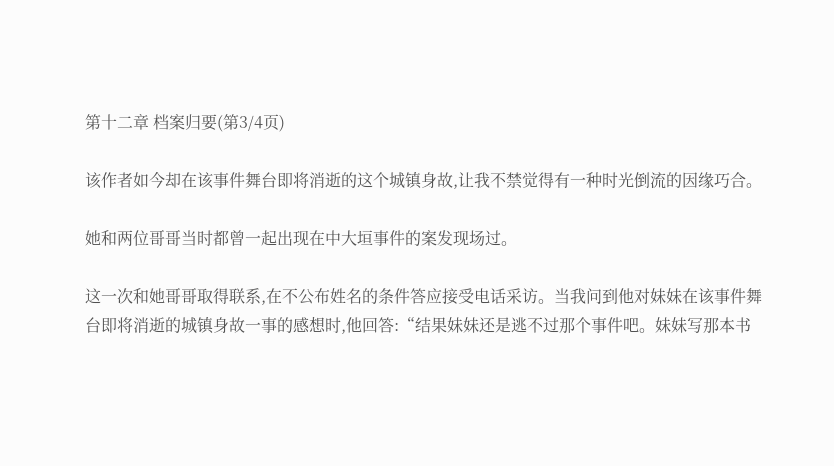第十二章 档案归要(第3/4页)

该作者如今却在该事件舞台即将消逝的这个城镇身故,让我不禁觉得有一种时光倒流的因缘巧合。

她和两位哥哥当时都曾一起出现在中大垣事件的案发现场过。

这一次和她哥哥取得联系,在不公布姓名的条件答应接受电话采访。当我问到他对妹妹在该事件舞台即将消逝的城镇身故一事的感想时,他回答:“结果妹妹还是逃不过那个事件吧。妹妹写那本书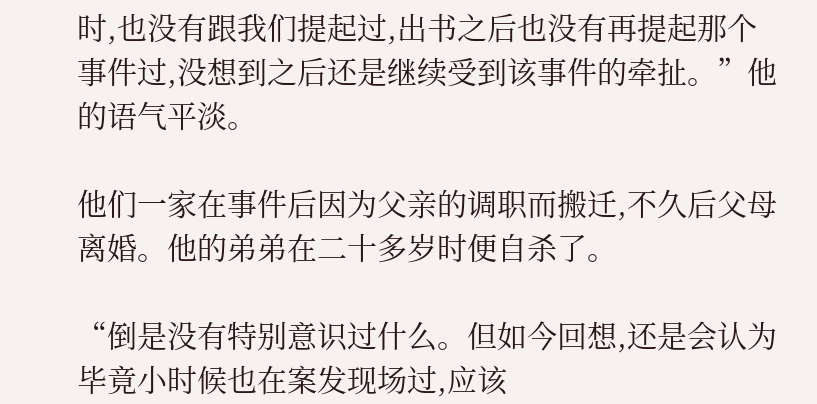时,也没有跟我们提起过,出书之后也没有再提起那个事件过,没想到之后还是继续受到该事件的牵扯。”他的语气平淡。

他们一家在事件后因为父亲的调职而搬迁,不久后父母离婚。他的弟弟在二十多岁时便自杀了。

“倒是没有特别意识过什么。但如今回想,还是会认为毕竟小时候也在案发现场过,应该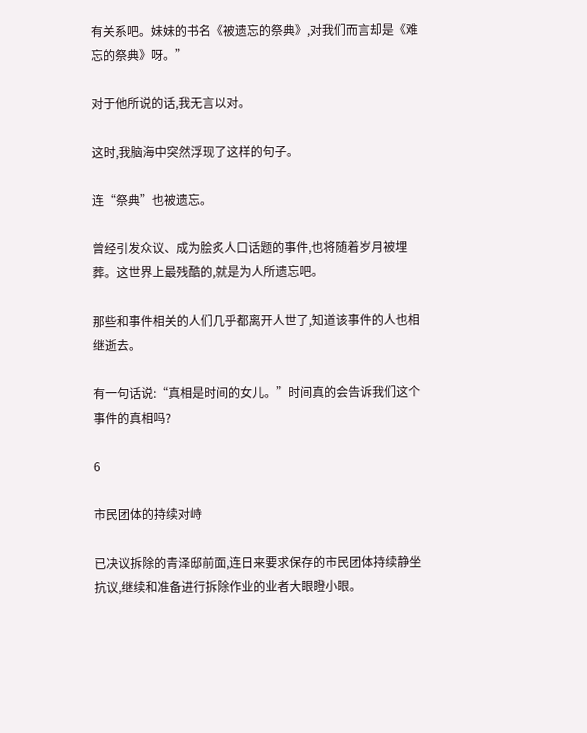有关系吧。妹妹的书名《被遗忘的祭典》,对我们而言却是《难忘的祭典》呀。”

对于他所说的话,我无言以对。

这时,我脑海中突然浮现了这样的句子。

连“祭典”也被遗忘。

曾经引发众议、成为脍炙人口话题的事件,也将随着岁月被埋葬。这世界上最残酷的,就是为人所遗忘吧。

那些和事件相关的人们几乎都离开人世了,知道该事件的人也相继逝去。

有一句话说:“真相是时间的女儿。”时间真的会告诉我们这个事件的真相吗?

6

市民团体的持续对峙

已决议拆除的青泽邸前面,连日来要求保存的市民团体持续静坐抗议,继续和准备进行拆除作业的业者大眼瞪小眼。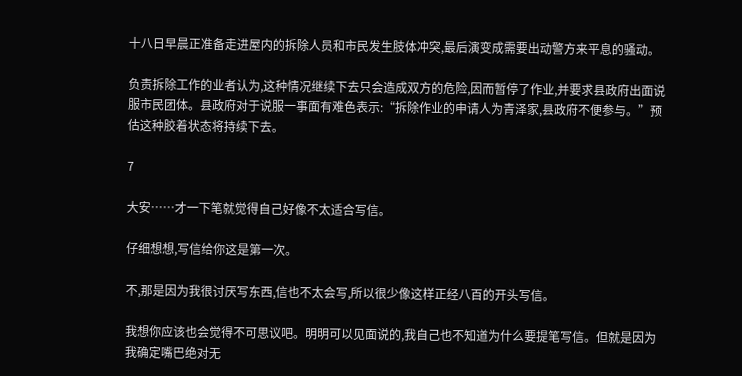十八日早晨正准备走进屋内的拆除人员和市民发生肢体冲突,最后演变成需要出动警方来平息的骚动。

负责拆除工作的业者认为,这种情况继续下去只会造成双方的危险,因而暂停了作业,并要求县政府出面说服市民团体。县政府对于说服一事面有难色表示:“拆除作业的申请人为青泽家,县政府不便参与。”预估这种胶着状态将持续下去。

7

大安……才一下笔就觉得自己好像不太适合写信。

仔细想想,写信给你这是第一次。

不,那是因为我很讨厌写东西,信也不太会写,所以很少像这样正经八百的开头写信。

我想你应该也会觉得不可思议吧。明明可以见面说的,我自己也不知道为什么要提笔写信。但就是因为我确定嘴巴绝对无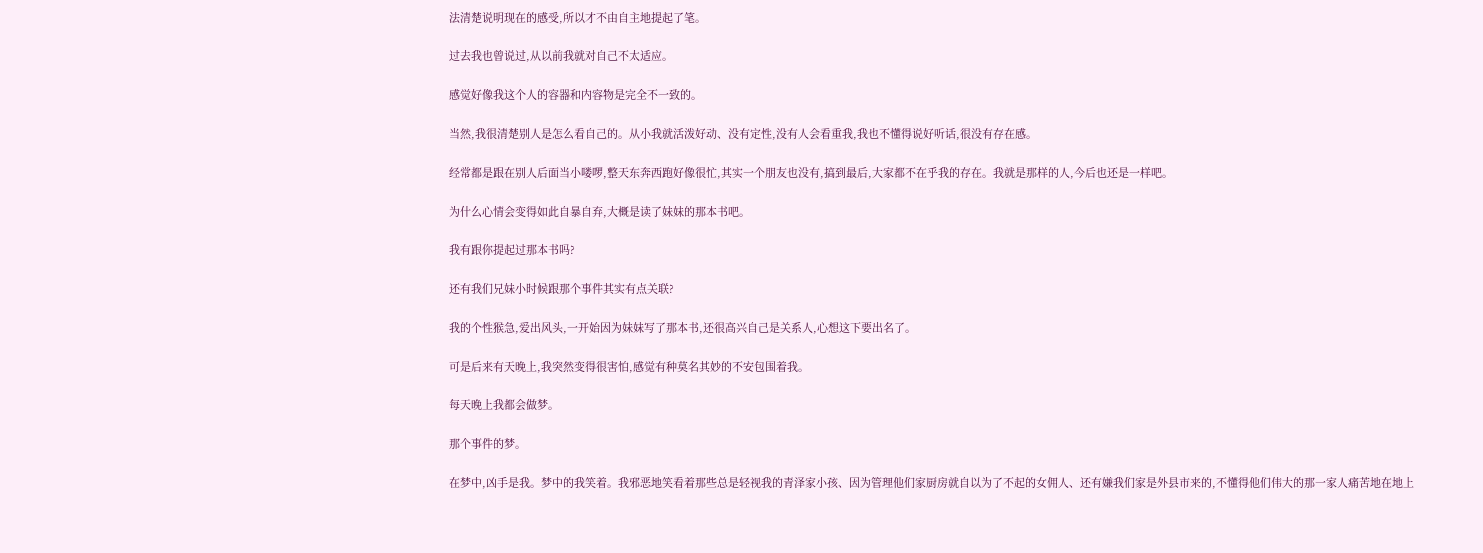法清楚说明现在的感受,所以才不由自主地提起了笔。

过去我也曾说过,从以前我就对自己不太适应。

感觉好像我这个人的容器和内容物是完全不一致的。

当然,我很清楚别人是怎么看自己的。从小我就活泼好动、没有定性,没有人会看重我,我也不懂得说好听话,很没有存在感。

经常都是跟在别人后面当小喽啰,整天东奔西跑好像很忙,其实一个朋友也没有,搞到最后,大家都不在乎我的存在。我就是那样的人,今后也还是一样吧。

为什么心情会变得如此自暴自弃,大概是读了妹妹的那本书吧。

我有跟你提起过那本书吗?

还有我们兄妹小时候跟那个事件其实有点关联?

我的个性猴急,爱出风头,一开始因为妹妹写了那本书,还很高兴自己是关系人,心想这下要出名了。

可是后来有天晚上,我突然变得很害怕,感觉有种莫名其妙的不安包围着我。

每天晚上我都会做梦。

那个事件的梦。

在梦中,凶手是我。梦中的我笑着。我邪恶地笑看着那些总是轻视我的青泽家小孩、因为管理他们家厨房就自以为了不起的女佣人、还有嫌我们家是外县市来的,不懂得他们伟大的那一家人痛苦地在地上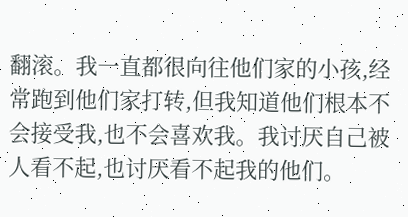翻滚。我一直都很向往他们家的小孩,经常跑到他们家打转,但我知道他们根本不会接受我,也不会喜欢我。我讨厌自己被人看不起,也讨厌看不起我的他们。